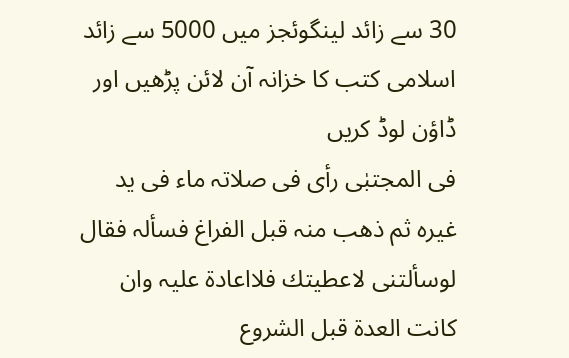30 سے زائد لینگوئجز میں 5000 سے زائد اسلامی کتب کا خزانہ آن لائن پڑھیں اور ڈاؤن لوڈ کریں
فی المجتبٰی رأی فی صلاتہ ماء فی ید غیرہ ثم ذھب منہ قبل الفراغ فسألہ فقال لوسألتنی لاعطیتك فلااعادۃ علیہ وان کانت العدۃ قبل الشروع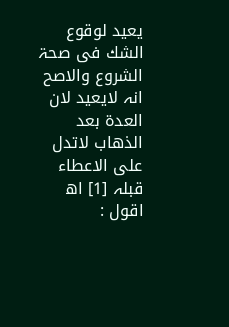یعید لوقوع الشك فی صحۃ الشروع والاصح انہ لایعید لان العدۃ بعد الذھاب لاتدل علی الاعطاء قبلہ [1] اھ
اقول :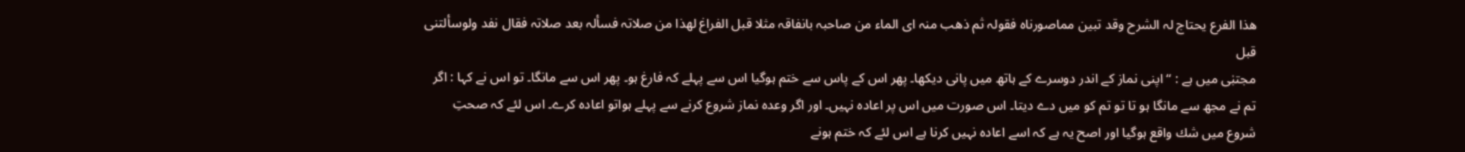ھذا الفرع یحتاج لہ الشرح وقد تبین مماصورناہ فقولہ ثم ذھب منہ ای الماء من صاحبہ بانفاقہ مثلا قبل الفراغ لھذا من صلاتہ فسألہ بعد صلاتہ فقال نفد ولوسألتنی قبل
مجتبٰی میں ہے : “ اپنی نماز کے اندر دوسرے کے ہاتھ میں پانی دیکھا۔ پھر اس کے پاس سے ختم ہوگیا اس سے پہلے کہ فارغ ہو۔ پھر اس سے مانگا۔ تو اس نے کہا : اگر تم نے مجھ سے مانگا ہو تا تو تم کو میں دے دیتا۔ اس صورت میں اس پر اعادہ نہیں۔ اور اگر وعدہ نماز شروع کرنے سے پہلے ہواتو اعادہ کرے۔ اس لئے کہ صحتِ شروع میں شك واقع ہوگیا اور اصح یہ ہے کہ اسے اعادہ نہیں کرنا ہے اس لئے کہ ختم ہونے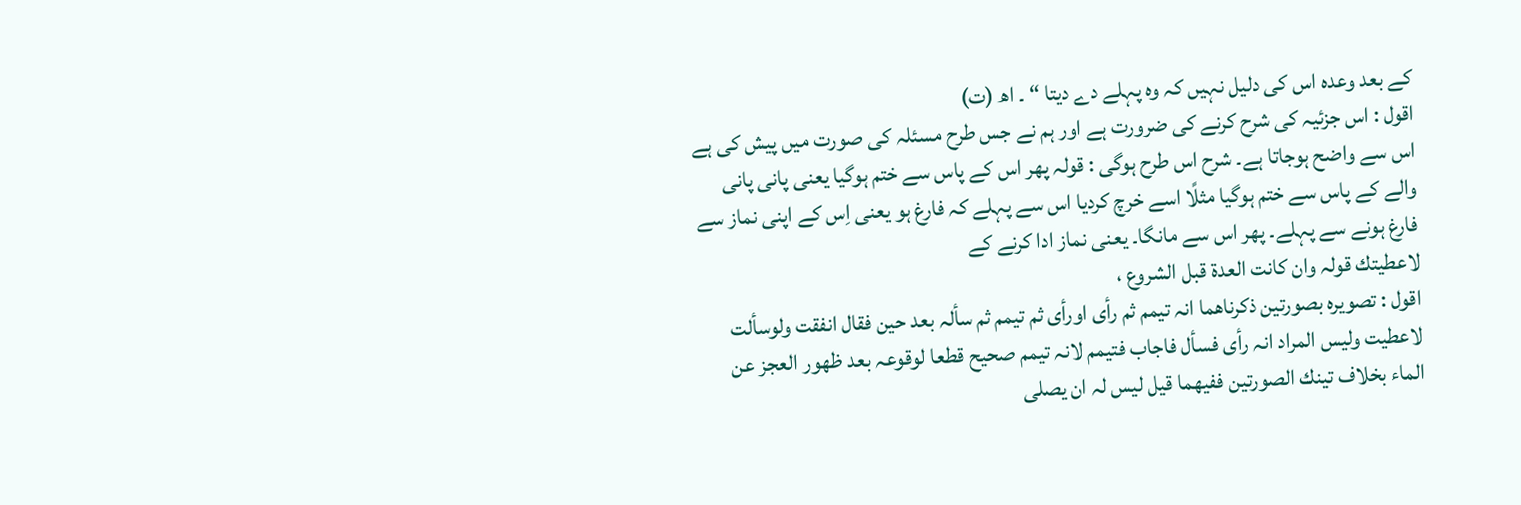کے بعد وعدہ اس کی دلیل نہیں کہ وہ پہلے دے دیتا “ ۔ اھ (ت)
اقول : اس جزئیہ کی شرح کرنے کی ضرورت ہے اور ہم نے جس طرح مسئلہ کی صورت میں پیش کی ہے اس سے واضح ہوجاتا ہے۔ شرح اس طرح ہوگی : قولہ پھر اس کے پاس سے ختم ہوگیا یعنی پانی پانی والے کے پاس سے ختم ہوگیا مثلًا اسے خرچ کردیا اس سے پہلے کہ فارغ ہو یعنی اِس کے اپنی نماز سے فارغ ہونے سے پہلے۔ پھر اس سے مانگا۔ یعنی نماز ادا کرنے کے
لاعطیتك قولہ وان کانت العدۃ قبل الشروع ،
اقول : تصویرہ بصورتین ذکرناھما انہ تیمم ثم رأی اورأی ثم تیمم ثم سألہ بعد حین فقال انفقت ولوسألت لاعطیت ولیس المراد انہ رأی فسأل فاجاب فتیمم لانہ تیمم صحیح قطعا لوقوعہ بعد ظھور العجز عن الماء بخلاف تینك الصورتین ففیھما قیل لیس لہ ان یصلی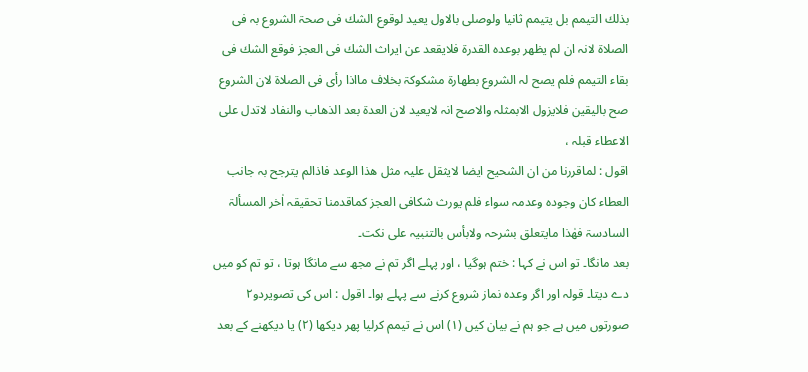بذلك التیمم بل یتیمم ثانیا ولوصلی بالاول یعید لوقوع الشك فی صحۃ الشروع بہ فی الصلاۃ لانہ ان لم یظھر بوعدہ القدرۃ فلایقعد عن ایراث الشك فی العجز فوقع الشك فی بقاء التیمم فلم یصح لہ الشروع بطھارۃ مشکوکۃ بخلاف مااذا رأی فی الصلاۃ لان الشروع صح بالیقین فلایزول الابمثلہ والاصح انہ لایعید لان العدۃ بعد الذھاب والنفاد لاتدل علی الاعطاء قبلہ ،
اقول : لماقررنا من ان الشحیح ایضا لایثقل علیہ مثل ھذا الوعد فاذالم یترجح بہ جانب العطاء کان وجودہ وعدمہ سواء فلم یورث شکافی العجز کماقدمنا تحقیقہ اٰخر المسألۃ السادسۃ فھٰذا مایتعلق بشرحہ ولابأس بالتنبیہ علی نکت۔
بعد مانگا۔ تو اس نے کہا : ختم ہوگیا ، اور پہلے اگر تم نے مجھ سے مانگا ہوتا ، تو تم کو میں دے دیتا۔ قولہ اور اگر وعدہ نماز شروع کرنے سے پہلے ہوا۔ اقول : اس کی تصویردو۲ صورتوں میں ہے جو ہم نے بیان کیں (۱) اس نے تیمم کرلیا پھر دیکھا (۲) یا دیکھنے کے بعد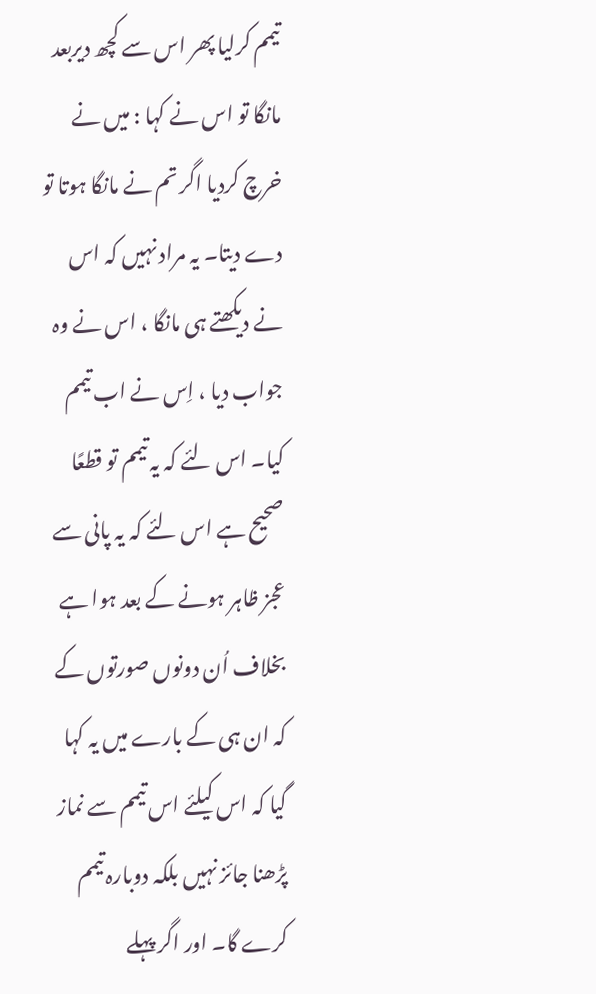تیمم کرلیا پھر اس سے کچھ دیربعد مانگا تو اس نے کہا : میں نے خرچ کردیا اگر تم نے مانگا ہوتا تو دے دیتا۔ یہ مراد نہیں کہ اس نے دیکھتے ہی مانگا ، اس نے وہ جواب دیا ، اِس نے اب تیمم کیا۔ اس لئے کہ یہ تیمم تو قطعًا صحیح ہے اس لئے کہ یہ پانی سے عجز ظاہر ہونے کے بعد ہوا ہے بخلاف اُن دونوں صورتوں کے کہ ان ہی کے بارے میں یہ کہا گیا کہ اس کیلئے اس تیمم سے نماز پڑھنا جائز نہیں بلکہ دوبارہ تیمم کرے گا۔ اور اگر پہلے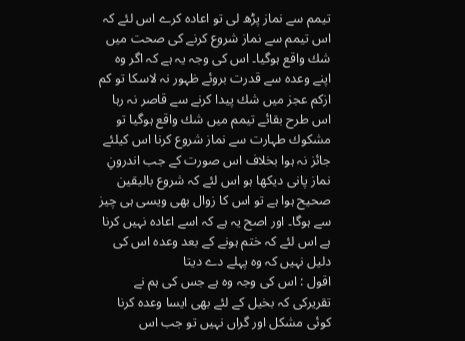تیمم سے نماز پڑھ لی تو اعادہ کرے اس لئے کہ اس تیمم سے نماز شروع کرنے کی صحت میں شك واقع ہوگیا۔ اس کی وجہ یہ ہے کہ اگر وہ اپنے وعدہ سے قدرت بروئے ظہور نہ لاسکا تو کم ازکم عجز میں شك پیدا کرنے سے قاصر نہ رہا اس طرح بقائے تیمم میں شك واقع ہوگیا تو مشکوك طہارت سے نماز شروع کرنا اس کیلئے جائز نہ ہوا بخلاف اس صورت کے جب اندرونِ نماز پانی دیکھا ہو اس لئے کہ شروع بالیقین صحیح ہوا ہے تو اس کا زوال بھی ویسی ہی چیز سے ہوگا۔ اور اصح یہ ہے کہ اسے اعادہ نہیں کرنا ہے اس لئے کہ ختم ہونے کے بعد وعدہ اس کی دلیل نہیں کہ وہ پہلے دے دیتا
اقول : اس کی وجہ وہ ہے جس کی ہم نے تقریرکی کہ بخیل کے لئے بھی ایسا وعدہ کرنا کوئی مشکل اور گراں نہیں تو جب اس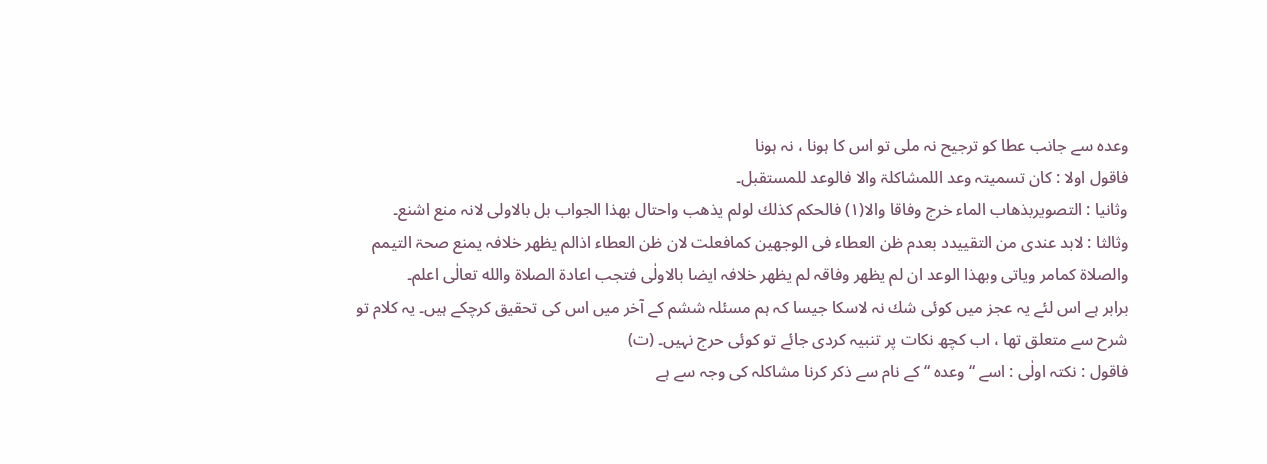وعدہ سے جانب عطا کو ترجیح نہ ملی تو اس کا ہونا ، نہ ہونا
فاقول اولا : کان تسمیتہ وعد اللمشاکلۃ والا فالوعد للمستقبل۔
وثانیا : التصویربذھاب الماء خرج وفاقا والا(۱) فالحکم کذلك لولم یذھب واحتال بھذا الجواب بل بالاولی لانہ منع اشنع۔
وثالثا : لابد عندی من التقییدد بعدم ظن العطاء فی الوجھین کمافعلت لان ظن العطاء اذالم یظھر خلافہ یمنع صحۃ التیمم والصلاۃ کمامر ویاتی وبھذا الوعد ان لم یظھر وفاقہ لم یظھر خلافہ ایضا بالاولٰی فتجب اعادۃ الصلاۃ والله تعالٰی اعلم۔
برابر ہے اس لئے یہ عجز میں کوئی شك نہ لاسکا جیسا کہ ہم مسئلہ ششم کے آخر میں اس کی تحقیق کرچکے ہیں۔ یہ کلام تو شرح سے متعلق تھا ، اب کچھ نکات پر تنبیہ کردی جائے تو کوئی حرج نہیں۔ (ت)
فاقول : نکتہ اولٰی : اسے “ وعدہ “ کے نام سے ذکر کرنا مشاکلہ کی وجہ سے ہے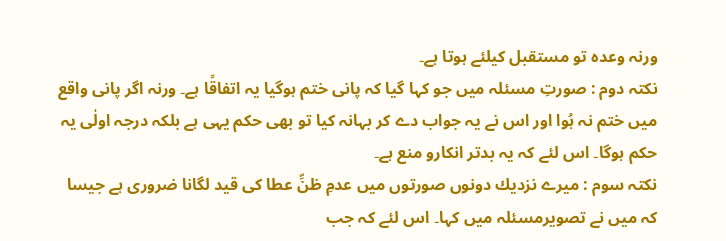ورنہ وعدہ تو مستقبل کیلئے ہوتا ہے۔
نکتہ دوم : صورتِ مسئلہ میں جو کہا گیا کہ پانی ختم ہوگیا یہ اتفاقًا ہے۔ ورنہ اگر پانی واقع میں ختم نہ ہُوا اور اس نے یہ جواب دے کر بہانہ کیا تو بھی حکم یہی ہے بلکہ درجہ اولٰی یہ حکم ہوگا۔ اس لئے کہ یہ بدتر انکارو منع ہے۔
نکتہ سوم : میرے نزدیك دونوں صورتوں میں عدمِ ظنِّ عطا کی قید لگانا ضروری ہے جیسا کہ میں نے تصویرمسئلہ میں کہا۔ اس لئے کہ جب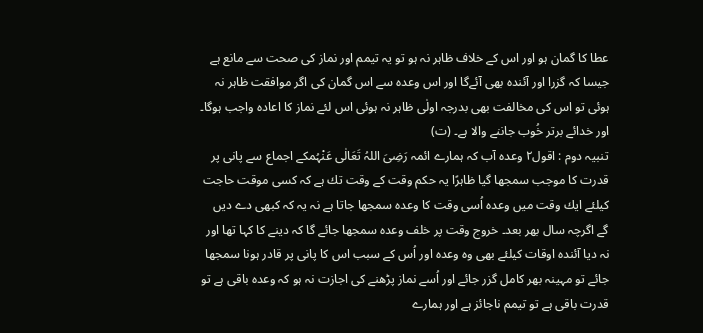عطا کا گمان ہو اور اس کے خلاف ظاہر نہ ہو تو یہ تیمم اور نماز کی صحت سے مانع ہے جیسا کہ گزرا اور آئندہ بھی آئےگا اور اس وعدہ سے اس گمان کی اگر موافقت ظاہر نہ ہوئی تو اس کی مخالفت بھی بدرجہ اولٰی ظاہر نہ ہوئی اس لئے نماز کا اعادہ واجب ہوگا۔ اور خدائے برتر خُوب جاننے والا ہے۔ (ت)
تنبیہ دوم : اقول۲ وعدہ آب کہ ہمارے ائمہ رَضِیَ اللہُ تَعَالٰی عَنْہُمکے اجماع سے پانی پر قدرت کا موجب سمجھا گیا ظاہرًا یہ حکم وقت کے وقت تك ہے کہ کسی موقت حاجت کیلئے ایك وقت میں وعدہ اُسی وقت کا وعدہ سمجھا جاتا ہے نہ یہ کہ کبھی دے دیں گے اگرچہ سال بھر بعد۔ خروج وقت پر خلف وعدہ سمجھا جائے گا کہ دینے کا کہا تھا اور نہ دیا آئندہ اوقات کیلئے بھی وہ وعدہ اور اُس کے سبب اس کا پانی پر قادر ہونا سمجھا جائے تو مہینہ بھر کامل گزر جائے اور اُسے نماز پڑھنے کی اجازت نہ ہو کہ وعدہ باقی ہے تو قدرت باقی ہے تو تیمم ناجائز ہے اور ہمارے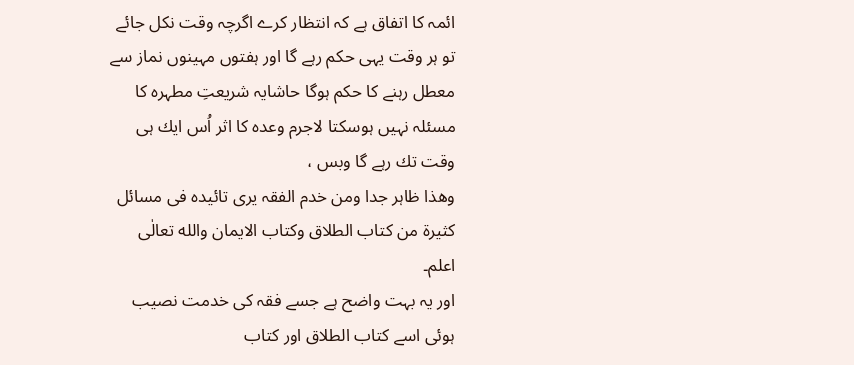ائمہ کا اتفاق ہے کہ انتظار کرے اگرچہ وقت نکل جائے تو ہر وقت یہی حکم رہے گا اور ہفتوں مہینوں نماز سے معطل رہنے کا حکم ہوگا حاشایہ شریعتِ مطہرہ کا مسئلہ نہیں ہوسکتا لاجرم وعدہ کا اثر اُس ایك ہی وقت تك رہے گا وبس ،
وھذا ظاہر جدا ومن خدم الفقہ یری تائیدہ فی مسائل کثیرۃ من کتاب الطلاق وکتاب الایمان والله تعالٰی اعلم۔
اور یہ بہت واضح ہے جسے فقہ کی خدمت نصیب ہوئی اسے کتاب الطلاق اور کتاب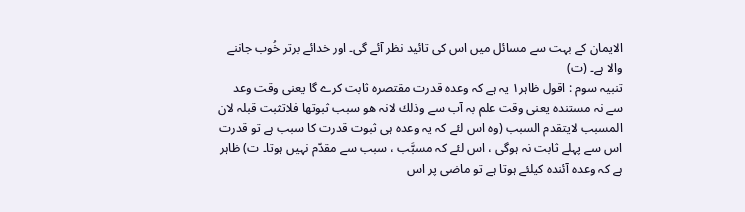الایمان کے بہت سے مسائل میں اس کی تائید نظر آئے گی۔ اور خدائے برتر خُوب جاننے والا ہے۔ (ت)
تنبیہ سوم : اقول ظاہر۱ یہ ہے کہ وعدہ قدرت مقتصرہ ثابت کرے گا یعنی وقت وعد سے نہ مستندہ یعنی وقت علم بہ آب سے وذلك لانہ ھو سبب ثبوتھا فلاتثبت قبلہ لان المسبب لایتقدم السبب (وہ اس لئے کہ یہ وعدہ ہی ثبوت قدرت کا سبب ہے تو قدرت اس سے پہلے ثابت نہ ہوگی ، اس لئے کہ مسبَّب ، سبب سے مقدّم نہیں ہوتا۔ ت) ظاہر ہے کہ وعدہ آئندہ کیلئے ہوتا ہے تو ماضی پر اس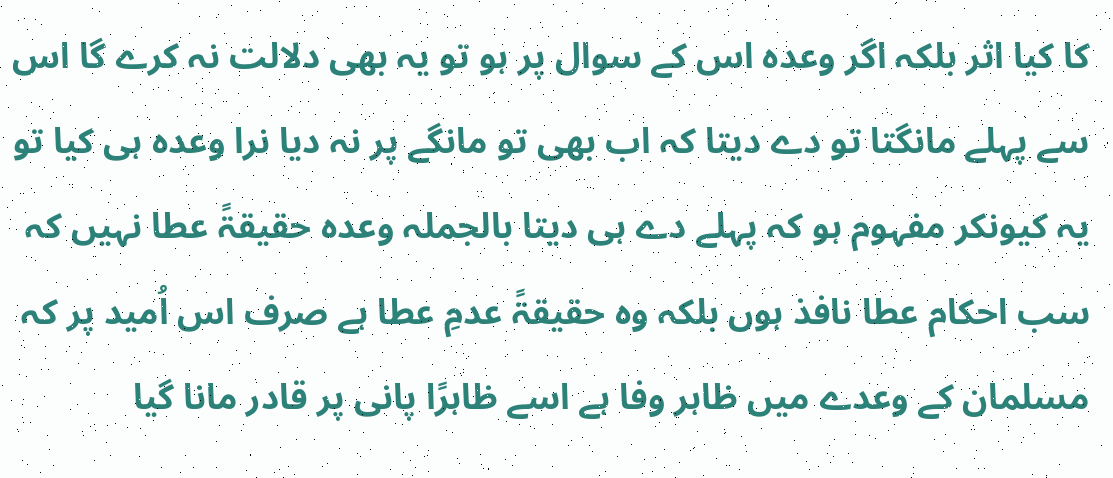کا کیا اثر بلکہ اگر وعدہ اس کے سوال پر ہو تو یہ بھی دلالت نہ کرے گا اس سے پہلے مانگتا تو دے دیتا کہ اب بھی تو مانگے پر نہ دیا نرا وعدہ ہی کیا تو یہ کیونکر مفہوم ہو کہ پہلے دے ہی دیتا بالجملہ وعدہ حقیقۃً عطا نہیں کہ سب احکام عطا نافذ ہوں بلکہ وہ حقیقۃً عدمِ عطا ہے صرف اس اُمید پر کہ مسلمان کے وعدے میں ظاہر وفا ہے اسے ظاہرًا پانی پر قادر مانا گیا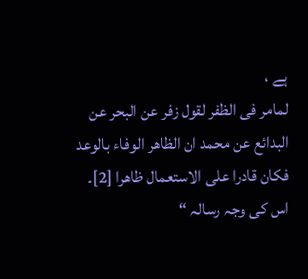ہے ،
لمامر فی الظفر لقول زفر عن البحر عن البدائع عن محمد ان الظاھر الوفاء بالوعد فکان قادرا علی الاستعمال ظاھرا [2]۔
اس کی وجہ رسالہ “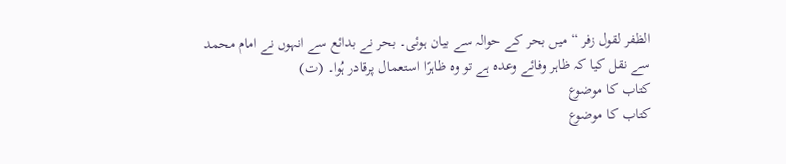الظفر لقول زفر “ میں بحر کے حوالہ سے بیان ہوئی۔ بحر نے بدائع سے انہوں نے امام محمد سے نقل کیا کہ ظاہر وفائے وعدہ ہے تو وہ ظاہرًا استعمال پرقادر ہُوا۔ (ت)
کتاب کا موضوع
کتاب کا موضوع